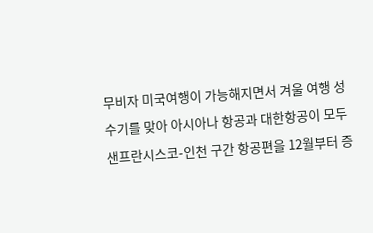무비자 미국여행이 가능해지면서 겨울 여행 성수기를 맞아 아시아나 항공과 대한항공이 모두 샌프란시스코-인천 구간 항공편을 12월부터 증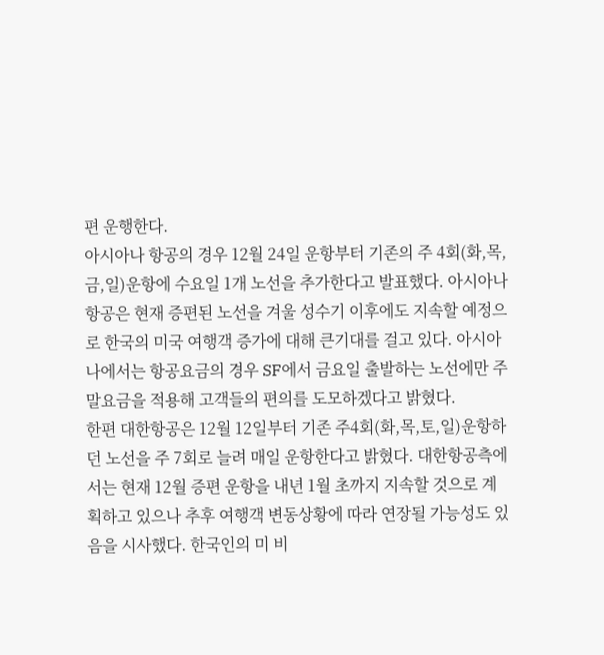편 운행한다.
아시아나 항공의 경우 12월 24일 운항부터 기존의 주 4회(화,목,금,일)운항에 수요일 1개 노선을 추가한다고 발표했다. 아시아나 항공은 현재 증편된 노선을 겨울 성수기 이후에도 지속할 예정으로 한국의 미국 여행객 증가에 대해 큰기대를 걸고 있다. 아시아나에서는 항공요금의 경우 SF에서 금요일 출발하는 노선에만 주말요금을 적용해 고객들의 편의를 도모하겠다고 밝혔다.
한편 대한항공은 12월 12일부터 기존 주4회(화,목,토,일)운항하던 노선을 주 7회로 늘려 매일 운항한다고 밝혔다. 대한항공측에서는 현재 12월 증편 운항을 내년 1월 초까지 지속할 것으로 계획하고 있으나 추후 여행객 변동상황에 따라 연장될 가능성도 있음을 시사했다. 한국인의 미 비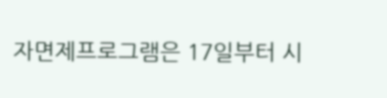자면제프로그램은 17일부터 시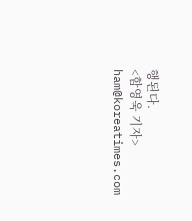행된다.
<함영욱 기자> ham@koreatimes.com